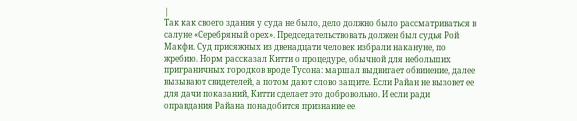|
Так как своего здания у суда не было, дело должно было рассматриваться в салуне «Серебряный орех». Председательствовать должен был судья Рой Макфи. Суд присяжных из двенадцати человек избрали накануне, по жребию. Норм рассказал Китти о процедуре, обычной для небольших приграничных городков вроде Тусона: маршал выдвигает обвинение, далее вызывают свидетелей, а потом дают слово защите. Если Райан не вызовет ее для дачи показаний, Китти сделает это добровольно. И если ради оправдания Райана понадобится признание ее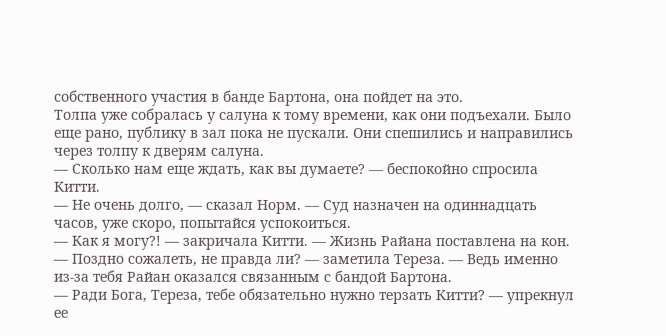собственного участия в банде Бартона, она пойдет на это.
Толпа уже собралась у салуна к тому времени, как они подъехали. Было еще рано, публику в зал пока не пускали. Они спешились и направились через толпу к дверям салуна.
— Сколько нам еще ждать, как вы думаете? — беспокойно спросила Китти.
— Не очень долго, — сказал Норм. — Суд назначен на одиннадцать часов, уже скоро, попытайся успокоиться.
— Как я могу?! — закричала Китти. — Жизнь Райана поставлена на кон.
— Поздно сожалеть, не правда ли? — заметила Тереза. — Ведь именно из-за тебя Райан оказался связанным с бандой Бартона.
— Ради Бога, Тереза, тебе обязательно нужно терзать Китти? — упрекнул ее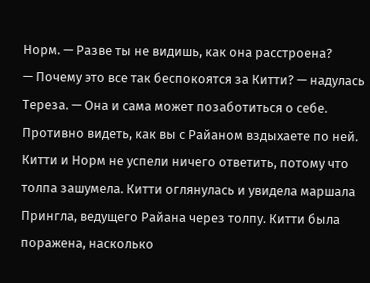Норм. — Разве ты не видишь, как она расстроена?
— Почему это все так беспокоятся за Китти? — надулась Тереза. — Она и сама может позаботиться о себе. Противно видеть, как вы с Райаном вздыхаете по ней.
Китти и Норм не успели ничего ответить, потому что толпа зашумела. Китти оглянулась и увидела маршала Прингла, ведущего Райана через толпу. Китти была поражена, насколько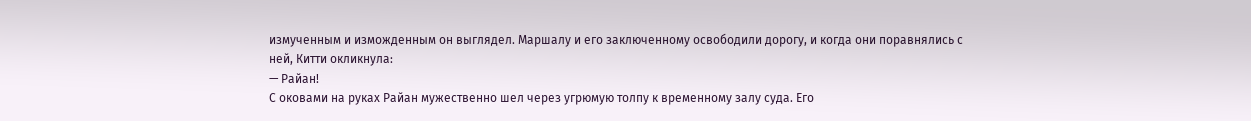измученным и изможденным он выглядел. Маршалу и его заключенному освободили дорогу, и когда они поравнялись с ней, Китти окликнула:
— Райан!
С оковами на руках Райан мужественно шел через угрюмую толпу к временному залу суда. Его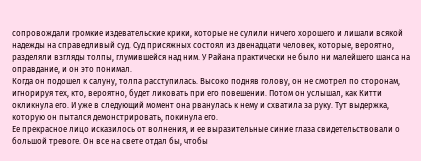сопровождали громкие издевательские крики, которые не сулили ничего хорошего и лишали всякой надежды на справедливый суд. Суд присяжных состоял из двенадцати человек, которые, вероятно, разделяли взгляды толпы, глумившейся над ним. У Райана практически не было ни малейшего шанса на оправдание, и он это понимал.
Когда он подошел к салуну, толпа расступилась. Высоко подняв голову, он не смотрел по сторонам, игнорируя тех, кто, вероятно, будет ликовать при его повешении. Потом он услышал, как Китти окликнула его. И уже в следующий момент она рванулась к нему и схватила за руку. Тут выдержка, которую он пытался демонстрировать, покинула его.
Ее прекрасное лицо исказилось от волнения, и ее выразительные синие глаза свидетельствовали о большой тревоге. Он все на свете отдал бы, чтобы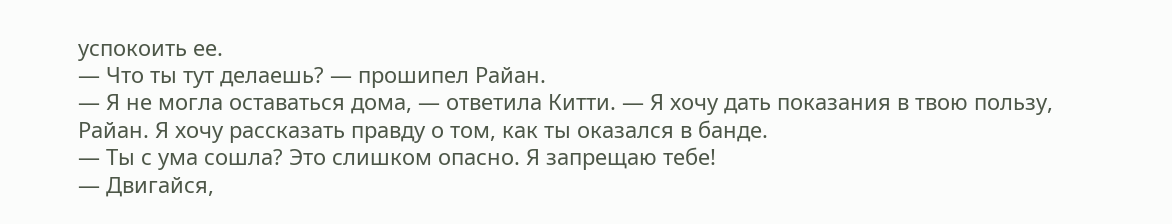успокоить ее.
— Что ты тут делаешь? — прошипел Райан.
— Я не могла оставаться дома, — ответила Китти. — Я хочу дать показания в твою пользу, Райан. Я хочу рассказать правду о том, как ты оказался в банде.
— Ты с ума сошла? Это слишком опасно. Я запрещаю тебе!
— Двигайся,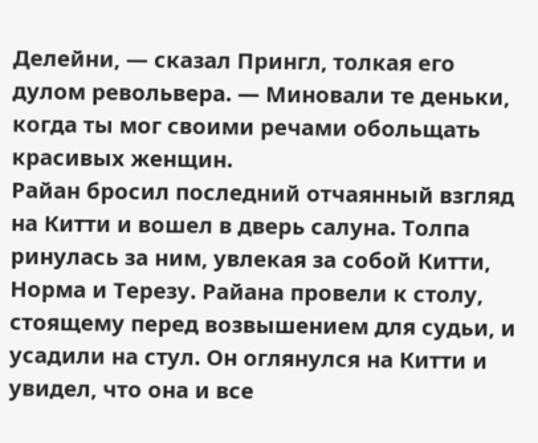Делейни, — сказал Прингл, толкая его дулом револьвера. — Миновали те деньки, когда ты мог своими речами обольщать красивых женщин.
Райан бросил последний отчаянный взгляд на Китти и вошел в дверь салуна. Толпа ринулась за ним, увлекая за собой Китти, Норма и Терезу. Райана провели к столу, стоящему перед возвышением для судьи, и усадили на стул. Он оглянулся на Китти и увидел, что она и все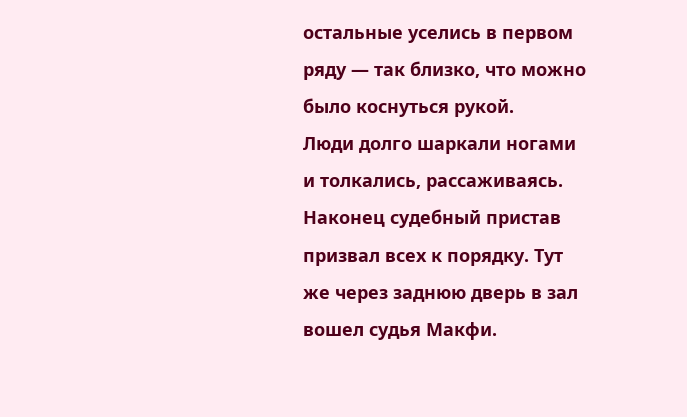остальные уселись в первом ряду — так близко, что можно было коснуться рукой.
Люди долго шаркали ногами и толкались, рассаживаясь. Наконец судебный пристав призвал всех к порядку. Тут же через заднюю дверь в зал вошел судья Макфи.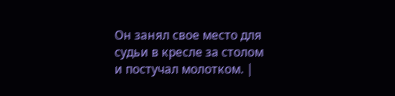Он занял свое место для судьи в кресле за столом и постучал молотком. |